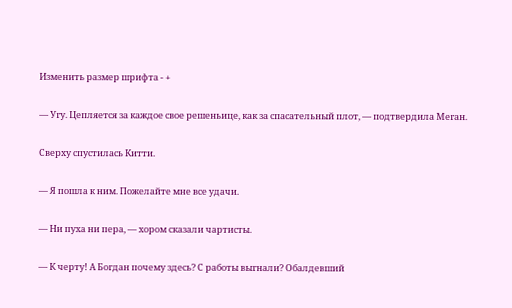Изменить размер шрифта - +

— Угу. Цепляется за каждое свое решеньице, как за спасательный плот, — подтвердила Меган.

Сверху спустилась Китти.

— Я пошла к ним. Пожелайте мне все удачи.

— Ни пуха ни пера, — хором сказали чартисты.

— К черту! А Богдан почему здесь? С работы выгнали? Обалдевший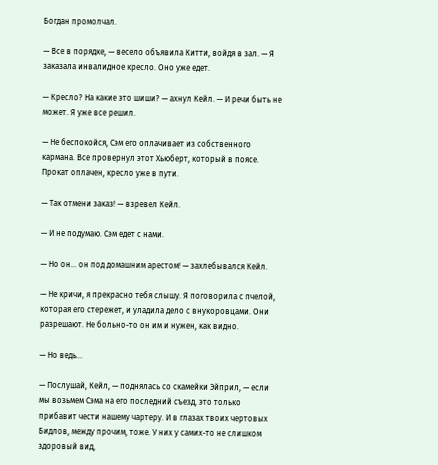Богдан промолчал.

— Все в порядке, — весело объявила Китти, войдя в зал. — Я заказала инвалидное кресло. Оно уже едет.

— Кресло? На какие это шиши? — ахнул Кейл. — И речи быть не может. Я уже все решил.

— Не беспокойся, Сэм его оплачивает из собственного кармана. Все провернул этот Хьюберт, который в поясе. Прокат оплачен, кресло уже в пути.

— Так отмени заказ! — взревел Кейл.

— И не подумаю. Сэм едет с нами.

— Но он… он под домашним арестом! — захлебывался Кейл.

— Не кричи, я прекрасно тебя слышу. Я поговорила с пчелой, которая его стережет, и уладила дело с внукоровцами. Они разрешают. Не больно-то он им и нужен, как видно.

— Но ведь…

— Послушай, Кейл, — поднялась со скамейки Эйприл, — если мы возьмем Сэма на его последний съезд, это только прибавит чести нашему чартеру. И в глазах твоих чертовых Бидлов, между прочим, тоже. У них у самих-то не слишком здоровый вид,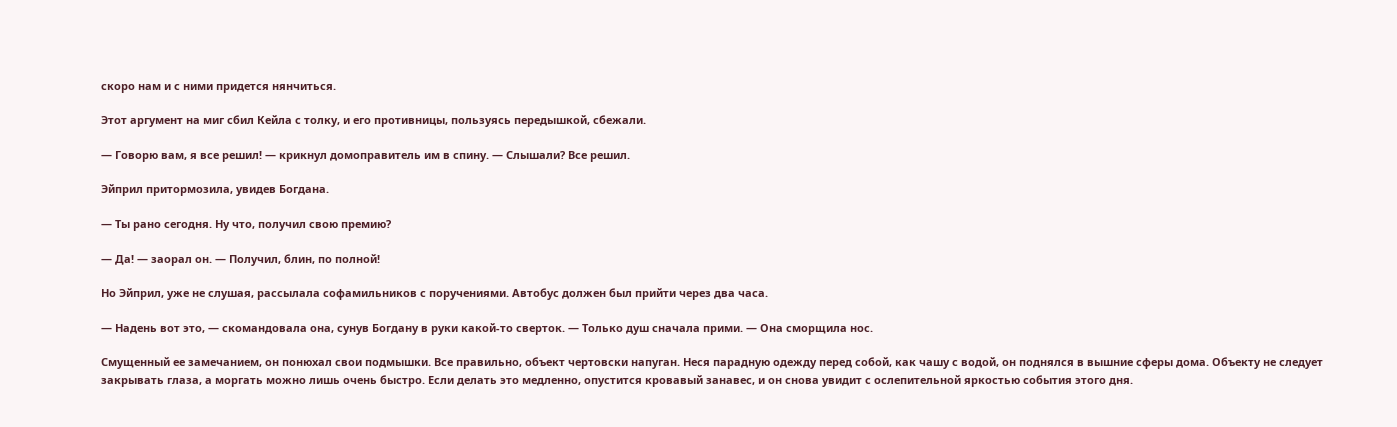скоро нам и с ними придется нянчиться.

Этот аргумент на миг сбил Кейла с толку, и его противницы, пользуясь передышкой, сбежали.

— Говорю вам, я все решил! — крикнул домоправитель им в спину. — Слышали? Все решил.

Эйприл притормозила, увидев Богдана.

— Ты рано сегодня. Ну что, получил свою премию?

— Да! — заорал он. — Получил, блин, по полной!

Но Эйприл, уже не слушая, рассылала софамильников с поручениями. Автобус должен был прийти через два часа.

— Надень вот это, — скомандовала она, сунув Богдану в руки какой-то сверток. — Только душ сначала прими. — Она сморщила нос.

Смущенный ее замечанием, он понюхал свои подмышки. Все правильно, объект чертовски напуган. Неся парадную одежду перед собой, как чашу с водой, он поднялся в вышние сферы дома. Объекту не следует закрывать глаза, а моргать можно лишь очень быстро. Если делать это медленно, опустится кровавый занавес, и он снова увидит с ослепительной яркостью события этого дня.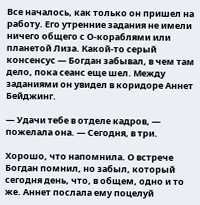Все началось, как только он пришел на работу. Его утренние задания не имели ничего общего с О-кораблями или планетой Лиза. Какой-то серый консенсус — Богдан забывал, в чем там дело, пока сеанс еще шел. Между заданиями он увидел в коридоре Аннет Бейджинг.

— Удачи тебе в отделе кадров, — пожелала она. — Сегодня, в три.

Хорошо, что напомнила. О встрече Богдан помнил, но забыл, который сегодня день, что, в общем, одно и то же. Аннет послала ему поцелуй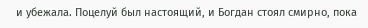и убежала. Поцелуй был настоящий, и Богдан стоял смирно, пока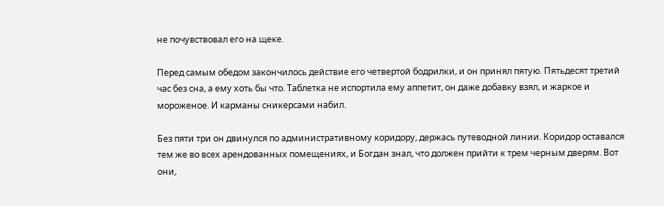не почувствовал его на щеке.

Перед самым обедом закончилось действие его четвертой бодрилки, и он принял пятую. Пятьдесят третий час без сна, а ему хоть бы что. Таблетка не испортила ему аппетит, он даже добавку взял, и жаркое и мороженое. И карманы сникерсами набил.

Без пяти три он двинулся по административному коридору, держась путеводной линии. Коридор оставался тем же во всех арендованных помещениях, и Богдан знал, что должен прийти к трем черным дверям. Вот они,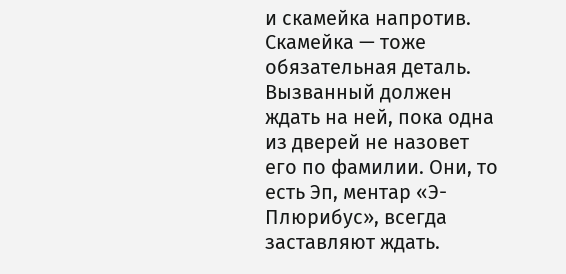и скамейка напротив. Скамейка — тоже обязательная деталь. Вызванный должен ждать на ней, пока одна из дверей не назовет его по фамилии. Они, то есть Эп, ментар «Э-Плюрибус», всегда заставляют ждать.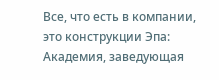Все, что есть в компании, это конструкции Эпа: Академия, заведующая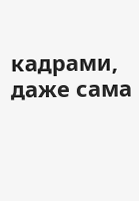кадрами, даже сама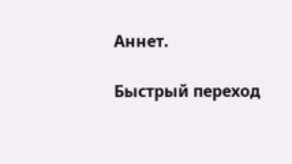Аннет.

Быстрый переход